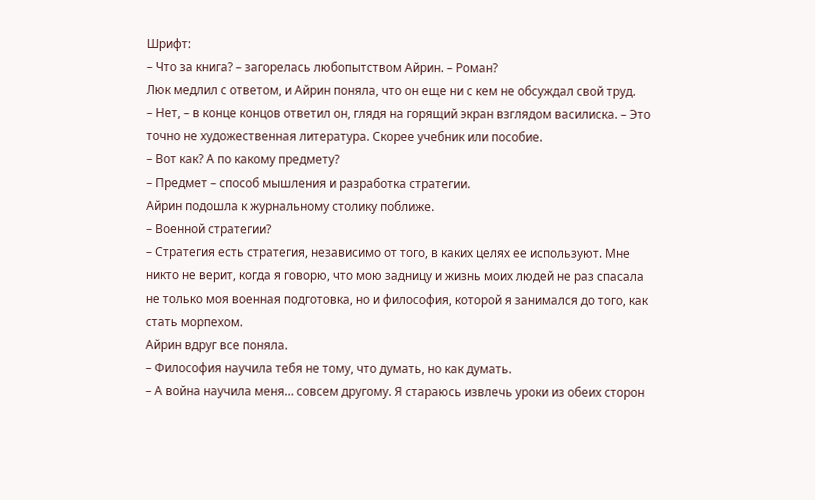Шрифт:
– Что за книга? – загорелась любопытством Айрин. – Роман?
Люк медлил с ответом, и Айрин поняла, что он еще ни с кем не обсуждал свой труд.
– Нет, – в конце концов ответил он, глядя на горящий экран взглядом василиска. – Это точно не художественная литература. Скорее учебник или пособие.
– Вот как? А по какому предмету?
– Предмет – способ мышления и разработка стратегии.
Айрин подошла к журнальному столику поближе.
– Военной стратегии?
– Стратегия есть стратегия, независимо от того, в каких целях ее используют. Мне никто не верит, когда я говорю, что мою задницу и жизнь моих людей не раз спасала не только моя военная подготовка, но и философия, которой я занимался до того, как стать морпехом.
Айрин вдруг все поняла.
– Философия научила тебя не тому, что думать, но как думать.
– А война научила меня… совсем другому. Я стараюсь извлечь уроки из обеих сторон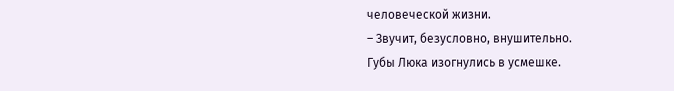человеческой жизни.
– Звучит, безусловно, внушительно.
Губы Люка изогнулись в усмешке.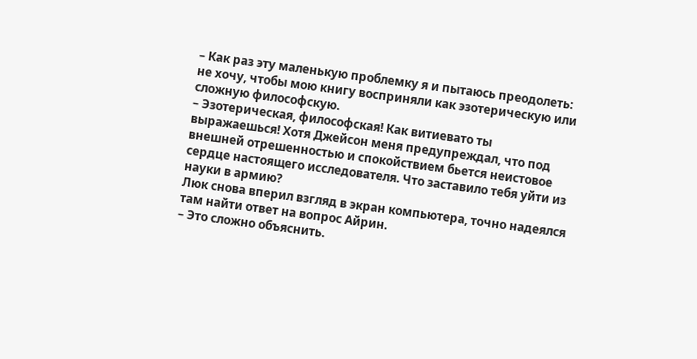– Как раз эту маленькую проблемку я и пытаюсь преодолеть: не хочу, чтобы мою книгу восприняли как эзотерическую или сложную философскую.
– Эзотерическая, философская! Как витиевато ты выражаешься! Хотя Джейсон меня предупреждал, что под внешней отрешенностью и спокойствием бьется неистовое сердце настоящего исследователя. Что заставило тебя уйти из науки в армию?
Люк снова вперил взгляд в экран компьютера, точно надеялся там найти ответ на вопрос Айрин.
– Это сложно объяснить.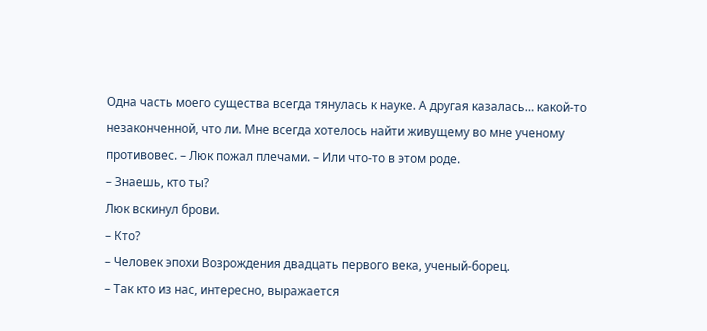Одна часть моего существа всегда тянулась к науке. А другая казалась… какой-то незаконченной, что ли. Мне всегда хотелось найти живущему во мне ученому противовес. – Люк пожал плечами. – Или что-то в этом роде.
– Знаешь, кто ты?
Люк вскинул брови.
– Кто?
– Человек эпохи Возрождения двадцать первого века, ученый-борец.
– Так кто из нас, интересно, выражается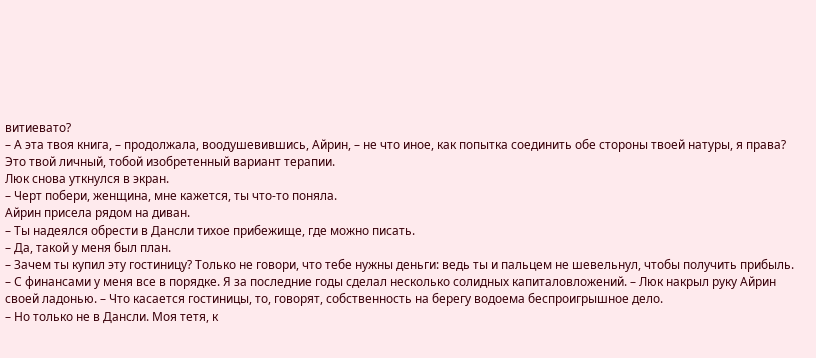витиевато?
– А эта твоя книга, – продолжала, воодушевившись, Айрин, – не что иное, как попытка соединить обе стороны твоей натуры, я права? Это твой личный, тобой изобретенный вариант терапии.
Люк снова уткнулся в экран.
– Черт побери, женщина, мне кажется, ты что-то поняла.
Айрин присела рядом на диван.
– Ты надеялся обрести в Дансли тихое прибежище, где можно писать.
– Да, такой у меня был план.
– Зачем ты купил эту гостиницу? Только не говори, что тебе нужны деньги: ведь ты и пальцем не шевельнул, чтобы получить прибыль.
– С финансами у меня все в порядке. Я за последние годы сделал несколько солидных капиталовложений. – Люк накрыл руку Айрин своей ладонью. – Что касается гостиницы, то, говорят, собственность на берегу водоема беспроигрышное дело.
– Но только не в Дансли. Моя тетя, к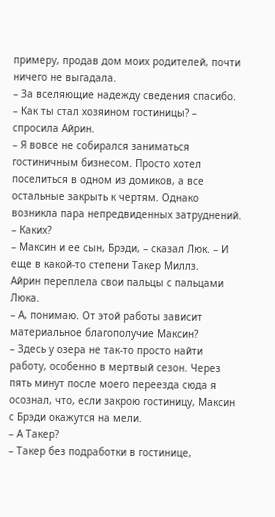примеру, продав дом моих родителей, почти ничего не выгадала.
– За вселяющие надежду сведения спасибо.
– Как ты стал хозяином гостиницы? – спросила Айрин.
– Я вовсе не собирался заниматься гостиничным бизнесом. Просто хотел поселиться в одном из домиков, а все остальные закрыть к чертям. Однако возникла пара непредвиденных затруднений.
– Каких?
– Максин и ее сын, Брэди, – сказал Люк. – И еще в какой-то степени Такер Миллз.
Айрин переплела свои пальцы с пальцами Люка.
– А, понимаю. От этой работы зависит материальное благополучие Максин?
– Здесь у озера не так-то просто найти работу, особенно в мертвый сезон. Через пять минут после моего переезда сюда я осознал, что, если закрою гостиницу, Максин с Брэди окажутся на мели.
– А Такер?
– Такер без подработки в гостинице,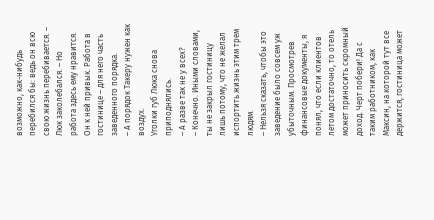возможно, как-нибудь перебился бы: ведь он всю свою жизнь перебивается. – Люк заколебался. – Но работа здесь ему нравится. Он к ней привык. Работа в гостинице – для него часть заведенного порядка.
– А порядок Такеру нужен как воздух.
Уголки губ Люка снова приподнялись.
– А разве так не у всех?
– Конечно. Иными словами, ты не закрыл гостиницу лишь потому, что не желал испортить жизнь этим трем людям.
– Нельзя сказать, чтобы это заведение было совсем уж убыточным. Просмотрев финансовые документы, я понял, что если клиентов летом достаточно, то отель может приносить скромный доход. Черт побери! Да с таким работником, как Максин, на которой тут все держится, гостиница может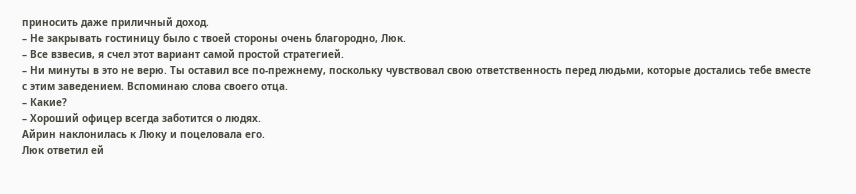приносить даже приличный доход.
– Не закрывать гостиницу было с твоей стороны очень благородно, Люк.
– Все взвесив, я счел этот вариант самой простой стратегией.
– Ни минуты в это не верю. Ты оставил все по-прежнему, поскольку чувствовал свою ответственность перед людьми, которые достались тебе вместе с этим заведением. Вспоминаю слова своего отца.
– Какие?
– Хороший офицер всегда заботится о людях.
Айрин наклонилась к Люку и поцеловала его.
Люк ответил ей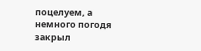поцелуем, а немного погодя закрыл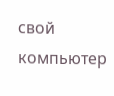свой компьютер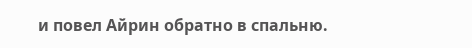и повел Айрин обратно в спальню.